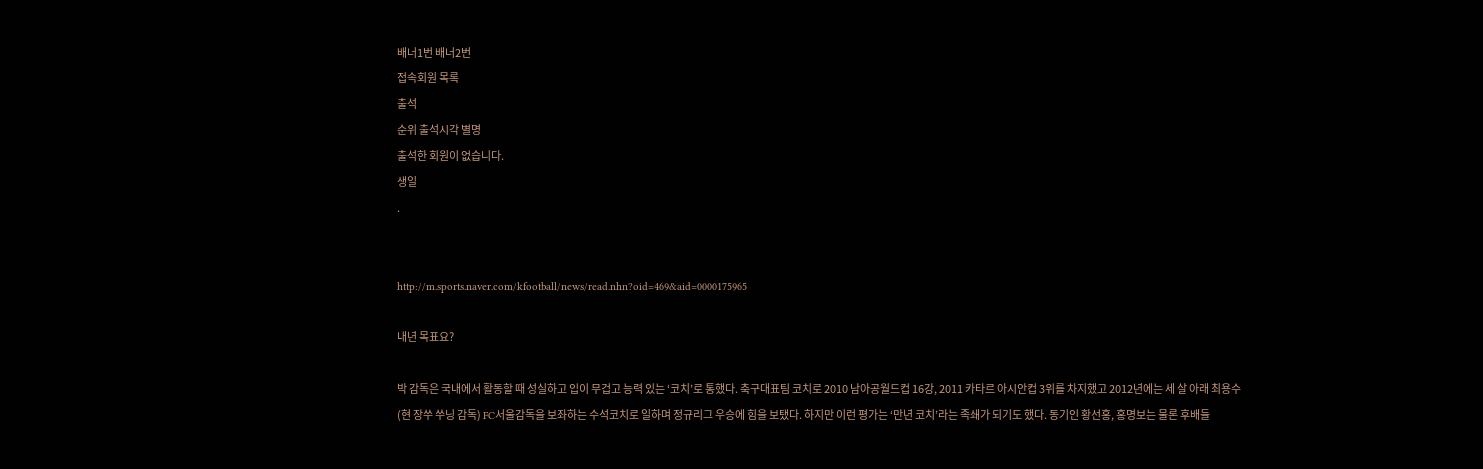배너1번 배너2번
접속회원 목록
출석
순위 출석시각 별명
출석한 회원이 없습니다.
생일
.


http://m.sports.naver.com/kfootball/news/read.nhn?oid=469&aid=0000175965

내년 목표요?

박 감독은 국내에서 활동할 때 성실하고 입이 무겁고 능력 있는 ‘코치’로 통했다. 축구대표팀 코치로 2010 남아공월드컵 16강, 2011 카타르 아시안컵 3위를 차지했고 2012년에는 세 살 아래 최용수(현 장쑤 쑤닝 감독) FC서울감독을 보좌하는 수석코치로 일하며 정규리그 우승에 힘을 보탰다. 하지만 이런 평가는 ‘만년 코치’라는 족쇄가 되기도 했다. 동기인 황선홍, 홍명보는 물론 후배들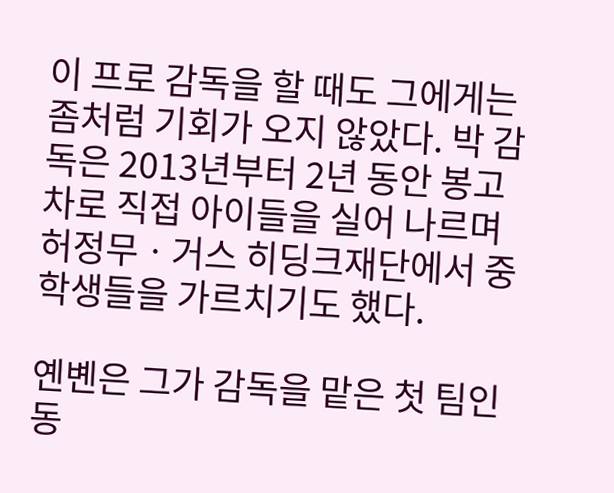이 프로 감독을 할 때도 그에게는 좀처럼 기회가 오지 않았다. 박 감독은 2013년부터 2년 동안 봉고차로 직접 아이들을 실어 나르며 허정무ㆍ거스 히딩크재단에서 중학생들을 가르치기도 했다.

옌볜은 그가 감독을 맡은 첫 팀인 동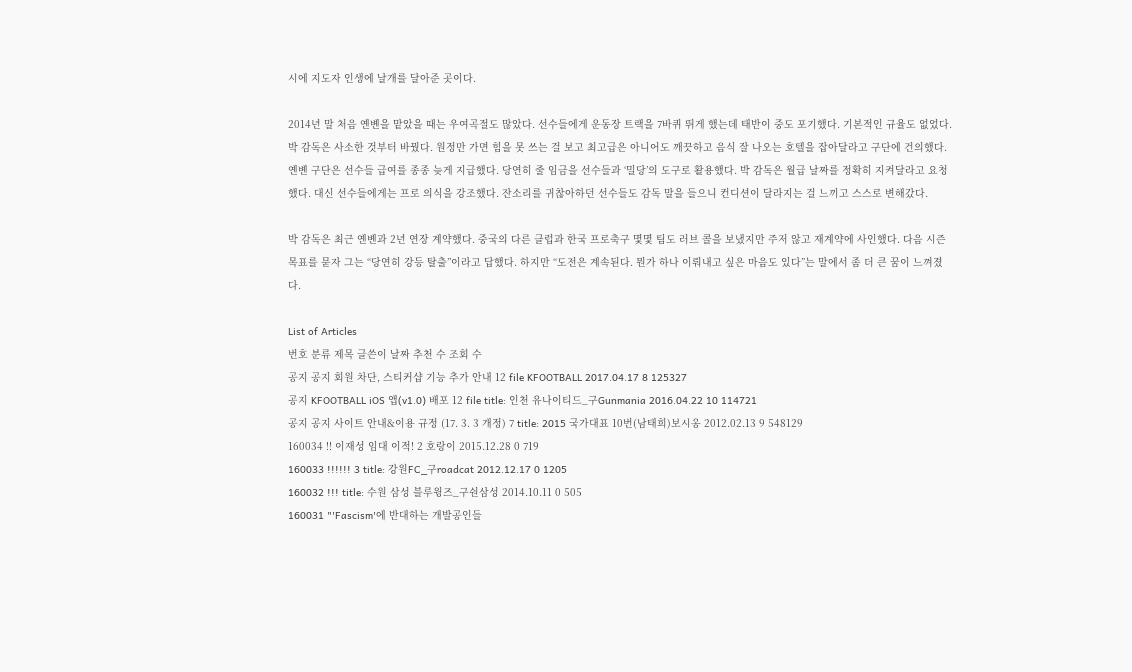시에 지도자 인생에 날개를 달아준 곳이다.

2014년 말 처음 옌볜을 맡았을 때는 우여곡절도 많았다. 선수들에게 운동장 트랙을 7바퀴 뛰게 했는데 태반이 중도 포기했다. 기본적인 규율도 없었다. 박 감독은 사소한 것부터 바꿨다. 원정만 가면 힘을 못 쓰는 걸 보고 최고급은 아니어도 깨끗하고 음식 잘 나오는 호텔을 잡아달라고 구단에 건의했다. 옌볜 구단은 선수들 급여를 종종 늦게 지급했다. 당연히 줄 임금을 선수들과 ‘밀당’의 도구로 활용했다. 박 감독은 월급 날짜를 정확히 지켜달라고 요청했다. 대신 선수들에게는 프로 의식을 강조했다. 잔소리를 귀찮아하던 선수들도 감독 말을 들으니 컨디션이 달라지는 걸 느끼고 스스로 변해갔다.

박 감독은 최근 옌볜과 2년 연장 계약했다. 중국의 다른 클럽과 한국 프로축구 몇몇 팀도 러브 콜을 보냈지만 주저 않고 재계약에 사인했다. 다음 시즌 목표를 묻자 그는 “당연히 강등 탈출”이라고 답했다. 하지만 “도전은 계속된다. 뭔가 하나 이뤄내고 싶은 마음도 있다”는 말에서 좀 더 큰 꿈이 느껴졌다.

List of Articles
번호 분류 제목 글쓴이 날짜 추천 수 조회 수
공지 공지 회원 차단, 스티커샵 기능 추가 안내 12 file KFOOTBALL 2017.04.17 8 125327
공지 KFOOTBALL iOS 앱(v1.0) 배포 12 file title: 인천 유나이티드_구Gunmania 2016.04.22 10 114721
공지 공지 사이트 안내&이용 규정 (17. 3. 3 개정) 7 title: 2015 국가대표 10번(남태희)보시옹 2012.02.13 9 548129
160034 !! 이재성 임대 이적! 2 호랑이 2015.12.28 0 719
160033 !!!!!! 3 title: 강원FC_구roadcat 2012.12.17 0 1205
160032 !!! title: 수원 삼성 블루윙즈_구숸삼성 2014.10.11 0 505
160031 "'Fascism'에 반대하는 개발공인들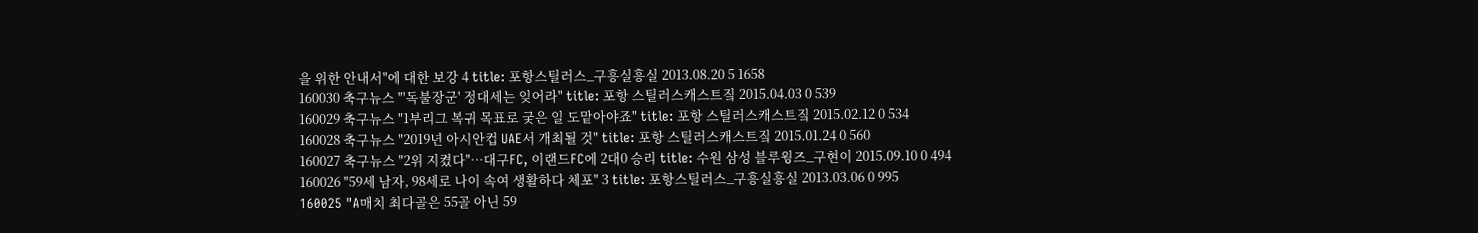을 위한 안내서"에 대한 보강 4 title: 포항스틸러스_구흥실흥실 2013.08.20 5 1658
160030 축구뉴스 "'독불장군' 정대세는 잊어라" title: 포항 스틸러스캐스트짘 2015.04.03 0 539
160029 축구뉴스 "1부리그 복귀 목표로 궂은 일 도맡아야죠" title: 포항 스틸러스캐스트짘 2015.02.12 0 534
160028 축구뉴스 "2019년 아시안컵 UAE서 개최될 것" title: 포항 스틸러스캐스트짘 2015.01.24 0 560
160027 축구뉴스 "2위 지켰다"…대구FC, 이랜드FC에 2대0 승리 title: 수원 삼성 블루윙즈_구현이 2015.09.10 0 494
160026 "59세 남자, 98세로 나이 속여 생활하다 체포" 3 title: 포항스틸러스_구흥실흥실 2013.03.06 0 995
160025 "A매치 최다골은 55골 아닌 59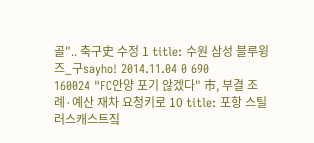골".. 축구史 수정 1 title: 수원 삼성 블루윙즈_구sayho! 2014.11.04 0 690
160024 "FC안양 포기 않겠다" 市, 부결 조례·예산 재차 요청키로 10 title: 포항 스틸러스캐스트짘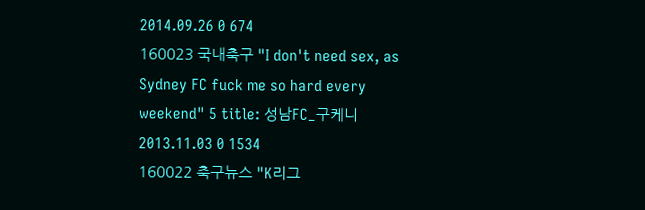2014.09.26 0 674
160023 국내축구 "I don't need sex, as Sydney FC fuck me so hard every weekend" 5 title: 성남FC_구케니 2013.11.03 0 1534
160022 축구뉴스 "K리그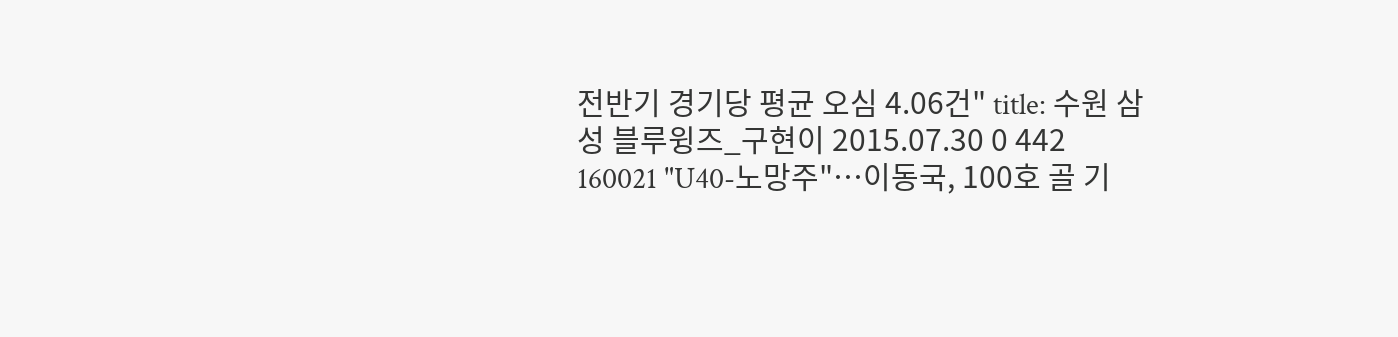전반기 경기당 평균 오심 4.06건" title: 수원 삼성 블루윙즈_구현이 2015.07.30 0 442
160021 "U40-노망주"…이동국, 100호 골 기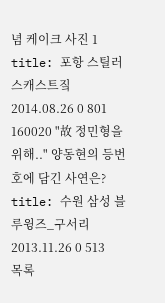념 케이크 사진 1 title: 포항 스틸러스캐스트짘 2014.08.26 0 801
160020 "故 정민형을 위해.." 양동현의 등번호에 담긴 사연은? title: 수원 삼성 블루윙즈_구서리 2013.11.26 0 513
목록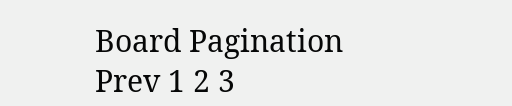Board Pagination Prev 1 2 3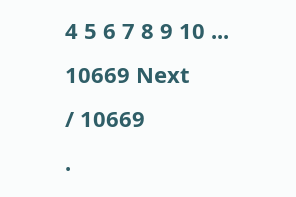4 5 6 7 8 9 10 ... 10669 Next
/ 10669
.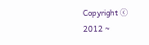Copyright ⓒ 2012 ~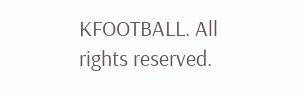KFOOTBALL. All rights reserved.